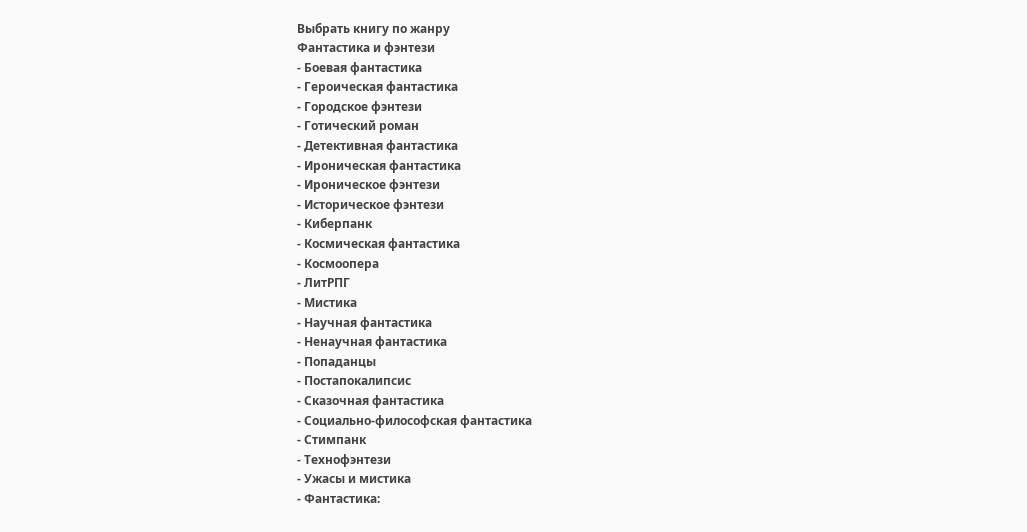Выбрать книгу по жанру
Фантастика и фэнтези
- Боевая фантастика
- Героическая фантастика
- Городское фэнтези
- Готический роман
- Детективная фантастика
- Ироническая фантастика
- Ироническое фэнтези
- Историческое фэнтези
- Киберпанк
- Космическая фантастика
- Космоопера
- ЛитРПГ
- Мистика
- Научная фантастика
- Ненаучная фантастика
- Попаданцы
- Постапокалипсис
- Сказочная фантастика
- Социально-философская фантастика
- Стимпанк
- Технофэнтези
- Ужасы и мистика
- Фантастика: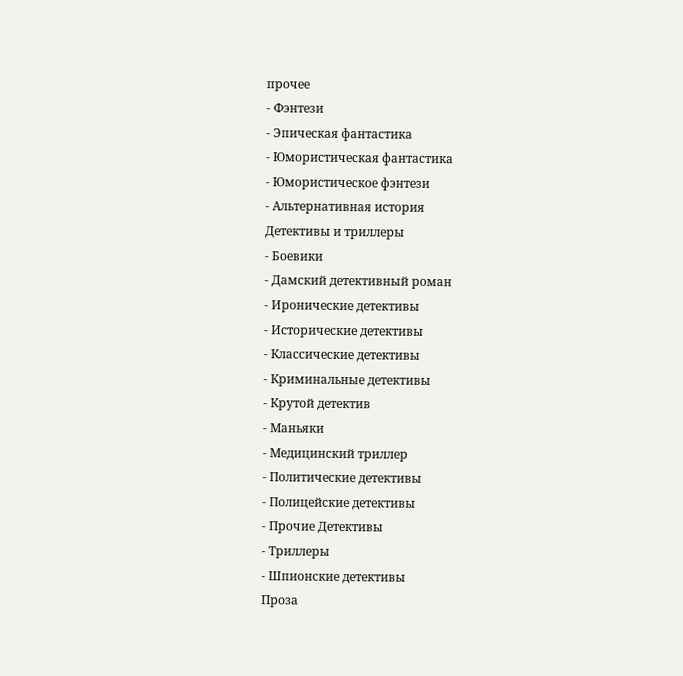прочее
- Фэнтези
- Эпическая фантастика
- Юмористическая фантастика
- Юмористическое фэнтези
- Альтернативная история
Детективы и триллеры
- Боевики
- Дамский детективный роман
- Иронические детективы
- Исторические детективы
- Классические детективы
- Криминальные детективы
- Крутой детектив
- Маньяки
- Медицинский триллер
- Политические детективы
- Полицейские детективы
- Прочие Детективы
- Триллеры
- Шпионские детективы
Проза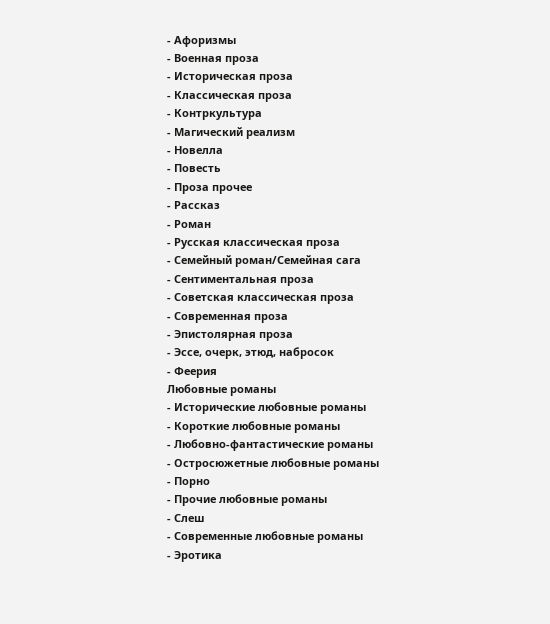- Афоризмы
- Военная проза
- Историческая проза
- Классическая проза
- Контркультура
- Магический реализм
- Новелла
- Повесть
- Проза прочее
- Рассказ
- Роман
- Русская классическая проза
- Семейный роман/Семейная сага
- Сентиментальная проза
- Советская классическая проза
- Современная проза
- Эпистолярная проза
- Эссе, очерк, этюд, набросок
- Феерия
Любовные романы
- Исторические любовные романы
- Короткие любовные романы
- Любовно-фантастические романы
- Остросюжетные любовные романы
- Порно
- Прочие любовные романы
- Слеш
- Современные любовные романы
- Эротика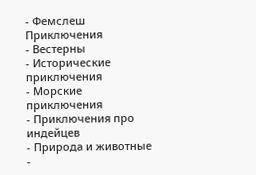- Фемслеш
Приключения
- Вестерны
- Исторические приключения
- Морские приключения
- Приключения про индейцев
- Природа и животные
-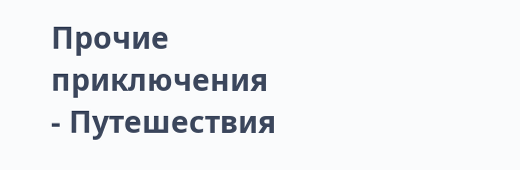Прочие приключения
- Путешествия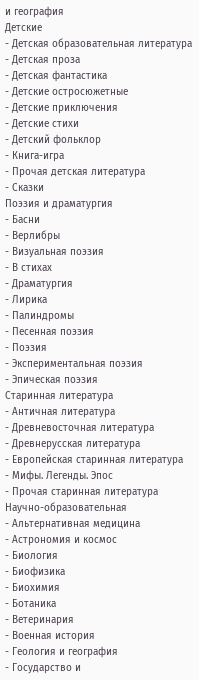и география
Детские
- Детская образовательная литература
- Детская проза
- Детская фантастика
- Детские остросюжетные
- Детские приключения
- Детские стихи
- Детский фольклор
- Книга-игра
- Прочая детская литература
- Сказки
Поэзия и драматургия
- Басни
- Верлибры
- Визуальная поэзия
- В стихах
- Драматургия
- Лирика
- Палиндромы
- Песенная поэзия
- Поэзия
- Экспериментальная поэзия
- Эпическая поэзия
Старинная литература
- Античная литература
- Древневосточная литература
- Древнерусская литература
- Европейская старинная литература
- Мифы. Легенды. Эпос
- Прочая старинная литература
Научно-образовательная
- Альтернативная медицина
- Астрономия и космос
- Биология
- Биофизика
- Биохимия
- Ботаника
- Ветеринария
- Военная история
- Геология и география
- Государство и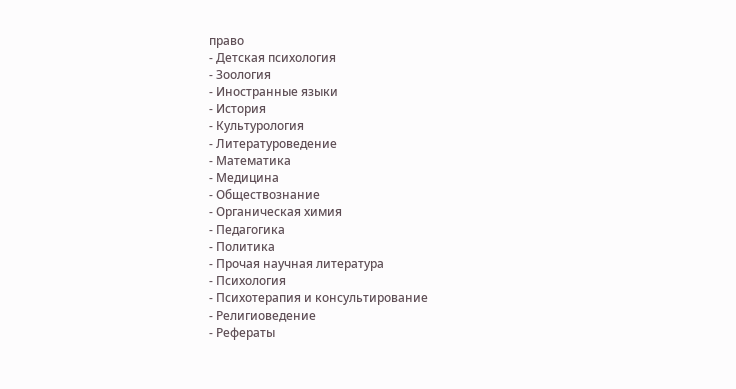право
- Детская психология
- Зоология
- Иностранные языки
- История
- Культурология
- Литературоведение
- Математика
- Медицина
- Обществознание
- Органическая химия
- Педагогика
- Политика
- Прочая научная литература
- Психология
- Психотерапия и консультирование
- Религиоведение
- Рефераты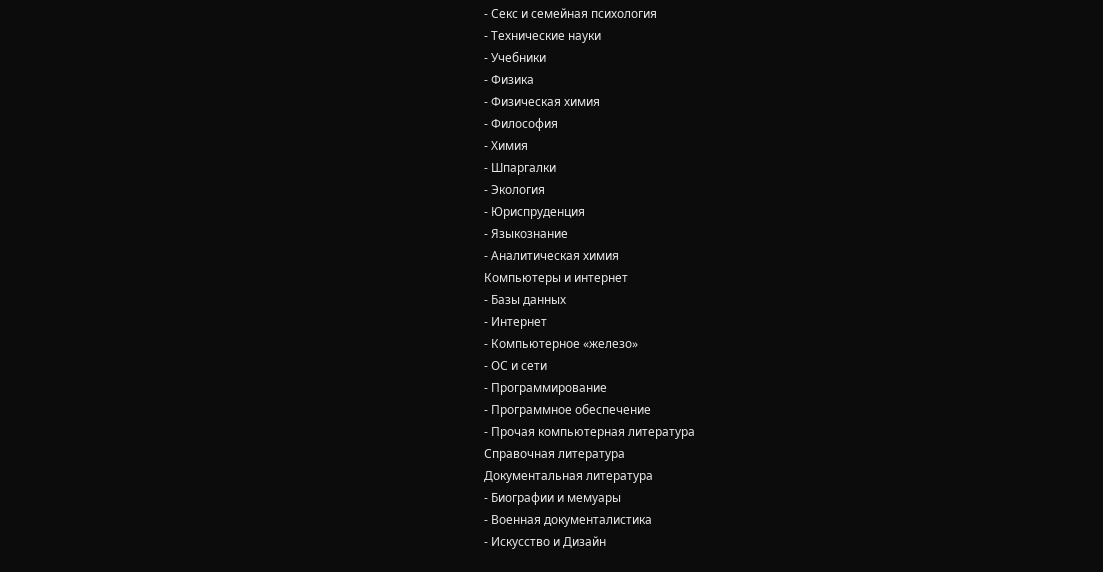- Секс и семейная психология
- Технические науки
- Учебники
- Физика
- Физическая химия
- Философия
- Химия
- Шпаргалки
- Экология
- Юриспруденция
- Языкознание
- Аналитическая химия
Компьютеры и интернет
- Базы данных
- Интернет
- Компьютерное «железо»
- ОС и сети
- Программирование
- Программное обеспечение
- Прочая компьютерная литература
Справочная литература
Документальная литература
- Биографии и мемуары
- Военная документалистика
- Искусство и Дизайн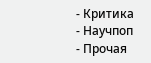- Критика
- Научпоп
- Прочая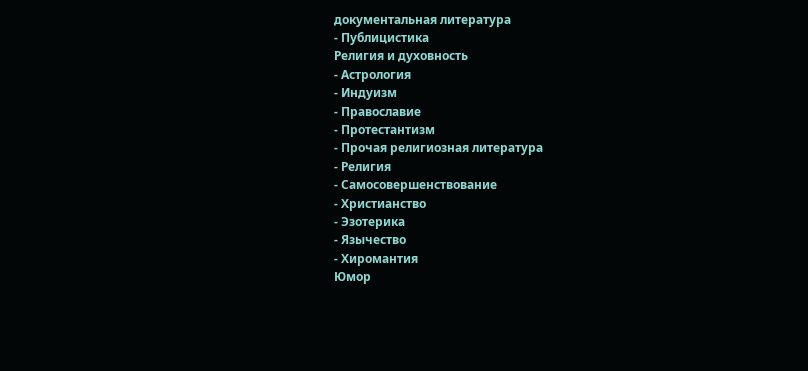документальная литература
- Публицистика
Религия и духовность
- Астрология
- Индуизм
- Православие
- Протестантизм
- Прочая религиозная литература
- Религия
- Самосовершенствование
- Христианство
- Эзотерика
- Язычество
- Хиромантия
Юмор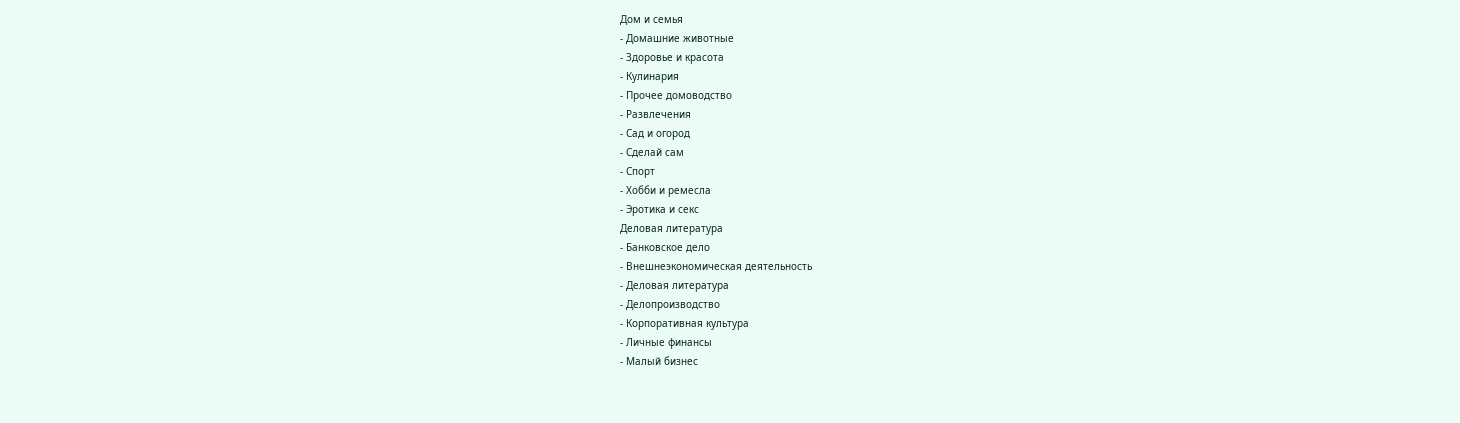Дом и семья
- Домашние животные
- Здоровье и красота
- Кулинария
- Прочее домоводство
- Развлечения
- Сад и огород
- Сделай сам
- Спорт
- Хобби и ремесла
- Эротика и секс
Деловая литература
- Банковское дело
- Внешнеэкономическая деятельность
- Деловая литература
- Делопроизводство
- Корпоративная культура
- Личные финансы
- Малый бизнес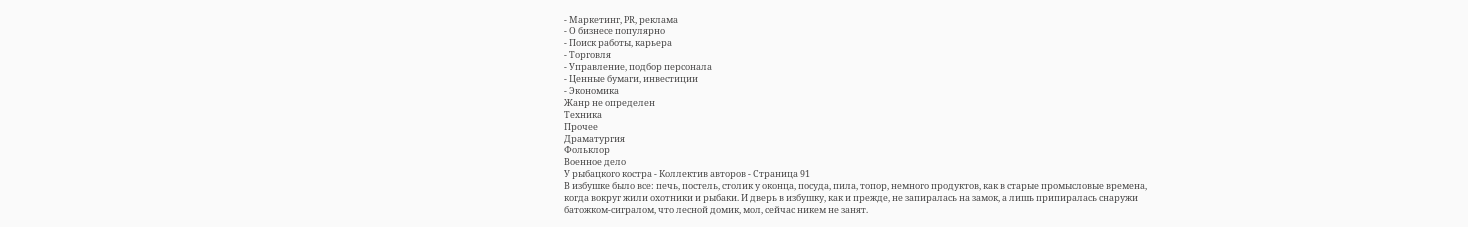- Маркетинг, PR, реклама
- О бизнесе популярно
- Поиск работы, карьера
- Торговля
- Управление, подбор персонала
- Ценные бумаги, инвестиции
- Экономика
Жанр не определен
Техника
Прочее
Драматургия
Фольклор
Военное дело
У рыбацкого костра - Коллектив авторов - Страница 91
В избушке было все: печь, постель, столик у оконца, посуда, пила, топор, немного продуктов, как в старые промысловые времена, когда вокруг жили охотники и рыбаки. И дверь в избушку, как и прежде, не запиралась на замок, а лишь припиралась снаружи батожком-сигралом, что лесной домик, мол, сейчас никем не занят.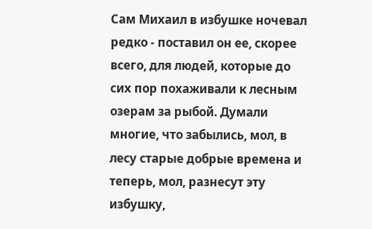Сам Михаил в избушке ночевал редко - поставил он ее, скорее всего, для людей, которые до сих пор похаживали к лесным озерам за рыбой. Думали многие, что забылись, мол, в лесу старые добрые времена и теперь, мол, разнесут эту избушку,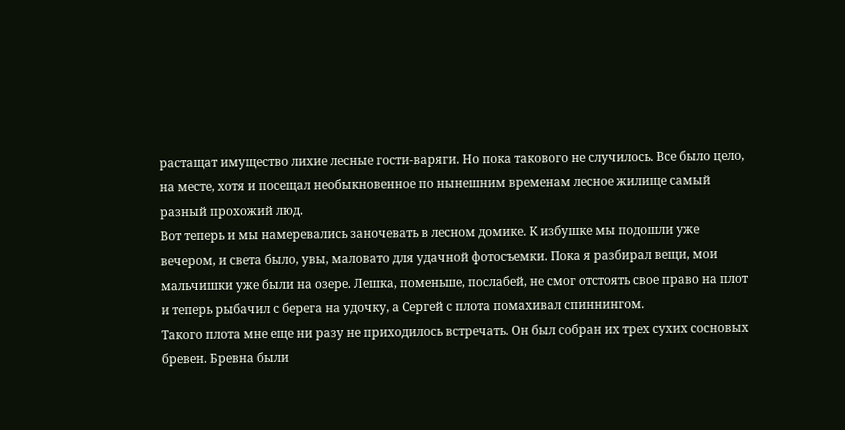растащат имущество лихие лесные гости-варяги. Но пока такового не случилось. Все было цело, на месте, хотя и посещал необыкновенное по нынешним временам лесное жилище самый разный прохожий люд.
Вот теперь и мы намеревались заночевать в лесном домике. К избушке мы подошли уже вечером, и света было, увы, маловато для удачной фотосъемки. Пока я разбирал вещи, мои мальчишки уже были на озере. Лешка, поменьше, послабей, не смог отстоять свое право на плот и теперь рыбачил с берега на удочку, а Сергей с плота помахивал спиннингом.
Такого плота мне еще ни разу не приходилось встречать. Он был собран их трех сухих сосновых бревен. Бревна были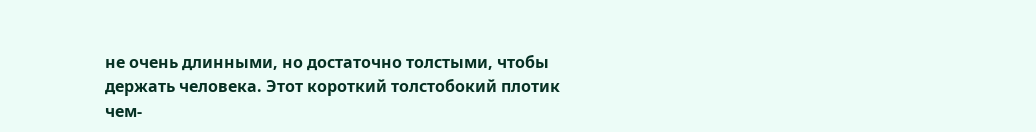не очень длинными, но достаточно толстыми, чтобы держать человека. Этот короткий толстобокий плотик чем-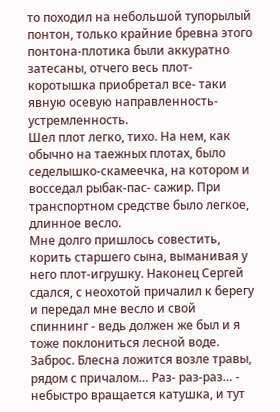то походил на небольшой тупорылый понтон, только крайние бревна этого понтона-плотика были аккуратно затесаны, отчего весь плот-коротышка приобретал все- таки явную осевую направленность-устремленность.
Шел плот легко, тихо. На нем, как обычно на таежных плотах, было седелышко-скамеечка, на котором и восседал рыбак-пас- сажир. При транспортном средстве было легкое, длинное весло.
Мне долго пришлось совестить, корить старшего сына, выманивая у него плот-игрушку. Наконец Сергей сдался, с неохотой причалил к берегу и передал мне весло и свой спиннинг - ведь должен же был и я тоже поклониться лесной воде.
Заброс. Блесна ложится возле травы, рядом с причалом… Раз- раз-раз… - небыстро вращается катушка, и тут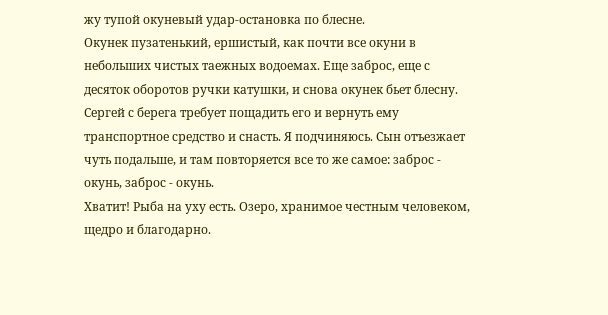жу тупой окуневый удар-остановка по блесне.
Окунек пузатенький, ершистый, как почти все окуни в небольших чистых таежных водоемах. Еще заброс, еще с десяток оборотов ручки катушки, и снова окунек бьет блесну.
Сергей с берега требует пощадить его и вернуть ему транспортное средство и снасть. Я подчиняюсь. Сын отъезжает чуть подальше, и там повторяется все то же самое: заброс - окунь, заброс - окунь.
Хватит! Рыба на уху есть. Озеро, хранимое честным человеком, щедро и благодарно.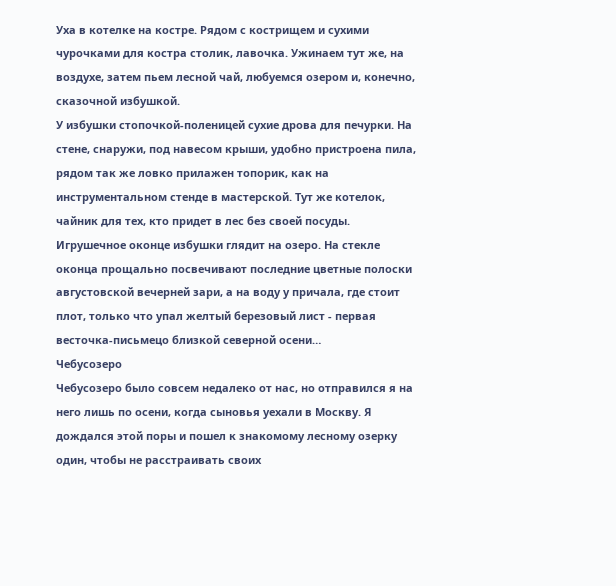Уха в котелке на костре. Рядом с кострищем и сухими чурочками для костра столик, лавочка. Ужинаем тут же, на воздухе, затем пьем лесной чай, любуемся озером и, конечно, сказочной избушкой.
У избушки стопочкой-поленицей сухие дрова для печурки. На стене, снаружи, под навесом крыши, удобно пристроена пила, рядом так же ловко прилажен топорик, как на инструментальном стенде в мастерской. Тут же котелок, чайник для тех, кто придет в лес без своей посуды.
Игрушечное оконце избушки глядит на озеро. На стекле оконца прощально посвечивают последние цветные полоски августовской вечерней зари, а на воду у причала, где стоит плот, только что упал желтый березовый лист - первая весточка-письмецо близкой северной осени…
Чебусозеро
Чебусозеро было совсем недалеко от нас, но отправился я на него лишь по осени, когда сыновья уехали в Москву. Я дождался этой поры и пошел к знакомому лесному озерку один, чтобы не расстраивать своих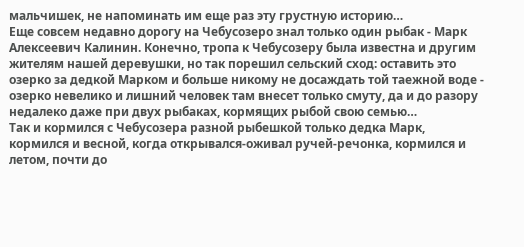мальчишек, не напоминать им еще раз эту грустную историю…
Еще совсем недавно дорогу на Чебусозеро знал только один рыбак - Марк Алексеевич Калинин. Конечно, тропа к Чебусозеру была известна и другим жителям нашей деревушки, но так порешил сельский сход: оставить это озерко за дедкой Марком и больше никому не досаждать той таежной воде - озерко невелико и лишний человек там внесет только смуту, да и до разору недалеко даже при двух рыбаках, кормящих рыбой свою семью…
Так и кормился с Чебусозера разной рыбешкой только дедка Марк, кормился и весной, когда открывался-оживал ручей-речонка, кормился и летом, почти до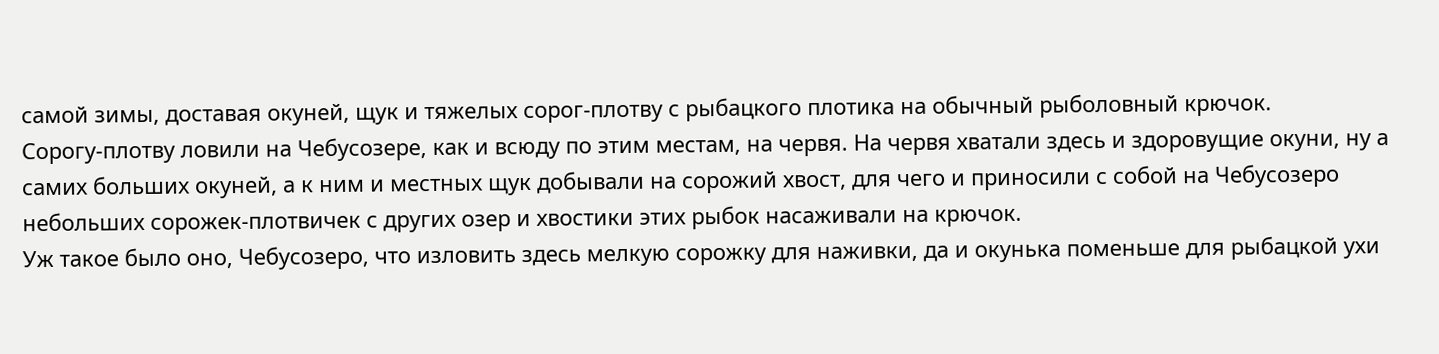самой зимы, доставая окуней, щук и тяжелых сорог-плотву с рыбацкого плотика на обычный рыболовный крючок.
Сорогу-плотву ловили на Чебусозере, как и всюду по этим местам, на червя. На червя хватали здесь и здоровущие окуни, ну а самих больших окуней, а к ним и местных щук добывали на сорожий хвост, для чего и приносили с собой на Чебусозеро небольших сорожек-плотвичек с других озер и хвостики этих рыбок насаживали на крючок.
Уж такое было оно, Чебусозеро, что изловить здесь мелкую сорожку для наживки, да и окунька поменьше для рыбацкой ухи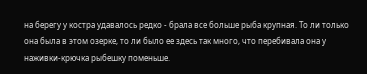на берегу у костра удавалось редко - брала все больше рыба крупная. То ли только она была в этом озерке, то ли было ее здесь так много, что перебивала она у наживки-крючка рыбешку поменьше.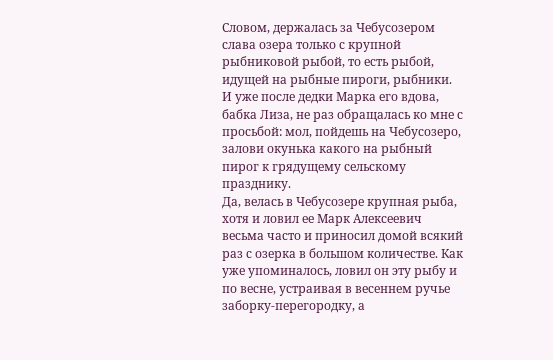Словом, держалась за Чебусозером слава озера только с крупной рыбниковой рыбой, то есть рыбой, идущей на рыбные пироги, рыбники. И уже после дедки Марка его вдова, бабка Лиза, не раз обращалась ко мне с просьбой: мол, пойдешь на Чебусозеро, залови окунька какого на рыбный пирог к грядущему сельскому празднику.
Да, велась в Чебусозере крупная рыба, хотя и ловил ее Марк Алексеевич весьма часто и приносил домой всякий раз с озерка в большом количестве. Как уже упоминалось, ловил он эту рыбу и по весне, устраивая в весеннем ручье заборку-перегородку, а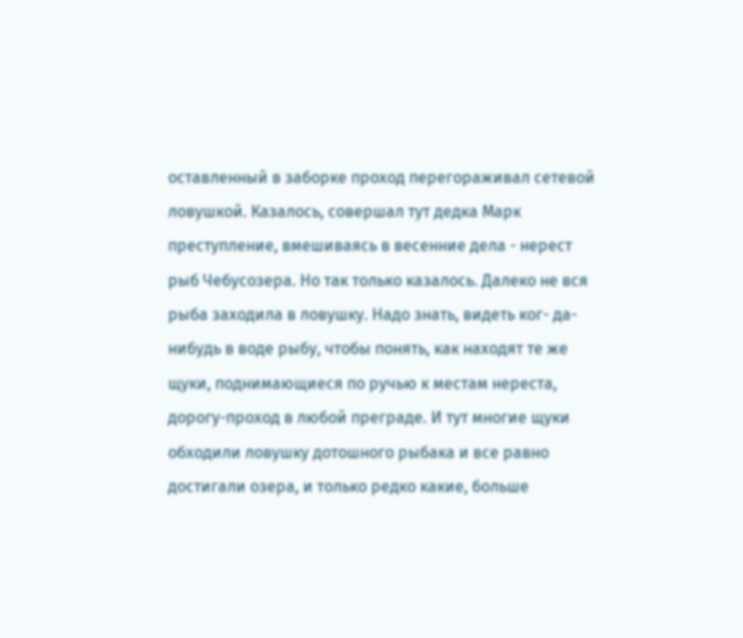оставленный в заборке проход перегораживал сетевой ловушкой. Казалось, совершал тут дедка Марк преступление, вмешиваясь в весенние дела - нерест рыб Чебусозера. Но так только казалось. Далеко не вся рыба заходила в ловушку. Надо знать, видеть ког- да-нибудь в воде рыбу, чтобы понять, как находят те же щуки, поднимающиеся по ручью к местам нереста, дорогу-проход в любой преграде. И тут многие щуки обходили ловушку дотошного рыбака и все равно достигали озера, и только редко какие, больше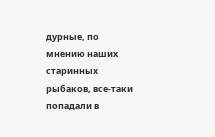дурные, по мнению наших старинных рыбаков, все-таки попадали в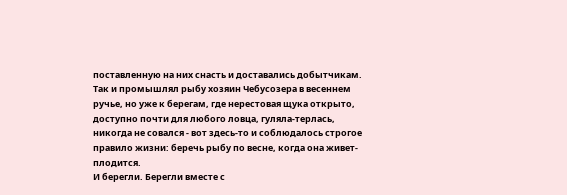поставленную на них снасть и доставались добытчикам. Так и промышлял рыбу хозяин Чебусозера в весеннем ручье, но уже к берегам, где нерестовая щука открыто, доступно почти для любого ловца, гуляла-терлась, никогда не совался - вот здесь-то и соблюдалось строгое правило жизни: беречь рыбу по весне, когда она живет-плодится.
И берегли. Берегли вместе с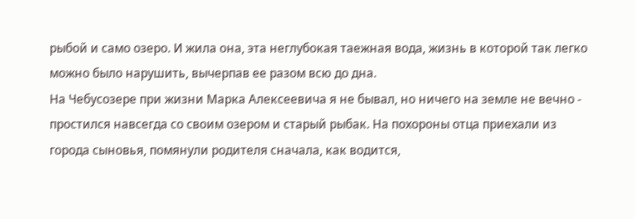рыбой и само озеро. И жила она, эта неглубокая таежная вода, жизнь в которой так легко можно было нарушить, вычерпав ее разом всю до дна.
На Чебусозере при жизни Марка Алексеевича я не бывал, но ничего на земле не вечно - простился навсегда со своим озером и старый рыбак. На похороны отца приехали из города сыновья, помянули родителя сначала, как водится,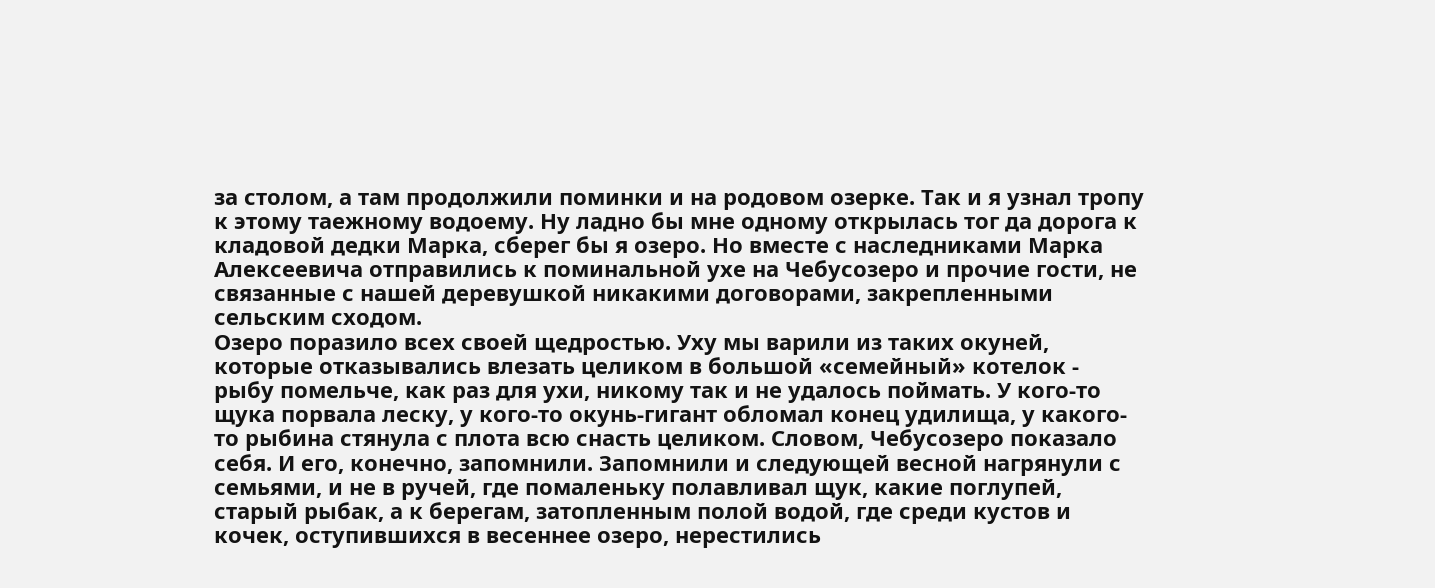за столом, а там продолжили поминки и на родовом озерке. Так и я узнал тропу к этому таежному водоему. Ну ладно бы мне одному открылась тог да дорога к кладовой дедки Марка, сберег бы я озеро. Но вместе с наследниками Марка Алексеевича отправились к поминальной ухе на Чебусозеро и прочие гости, не связанные с нашей деревушкой никакими договорами, закрепленными сельским сходом.
Озеро поразило всех своей щедростью. Уху мы варили из таких окуней, которые отказывались влезать целиком в большой «семейный» котелок - рыбу помельче, как раз для ухи, никому так и не удалось поймать. У кого-то щука порвала леску, у кого-то окунь-гигант обломал конец удилища, у какого-то рыбина стянула с плота всю снасть целиком. Словом, Чебусозеро показало себя. И его, конечно, запомнили. Запомнили и следующей весной нагрянули с семьями, и не в ручей, где помаленьку полавливал щук, какие поглупей, старый рыбак, а к берегам, затопленным полой водой, где среди кустов и кочек, оступившихся в весеннее озеро, нерестились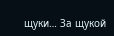щуки… За щукой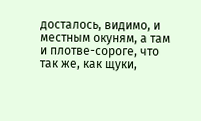досталось, видимо, и местным окуням, а там и плотве-сороге, что так же, как щуки,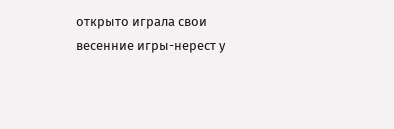открыто играла свои весенние игры-нерест у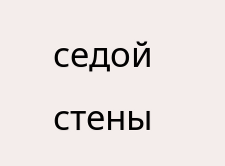седой стены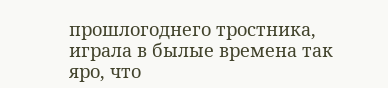прошлогоднего тростника, играла в былые времена так яро, что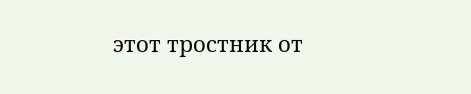этот тростник от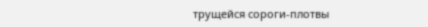трущейся сороги-плотвы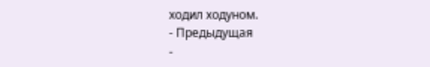ходил ходуном.
- Предыдущая
-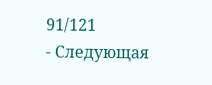91/121
- Следующая